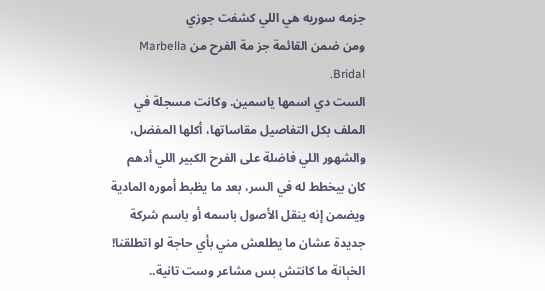جزمه سوريه هي اللي كشفت جوزي
ومن ضمن القائمة جز مة الفرح من Marbella Bridal.
الست دي اسمها ياسمين. وكانت مسجلة في الملف بكل التفاصيل مقاساتها، أكلها المفضل، والشهور اللي فاضلة على الفرح الكبير اللي أدهم كان بيخطط له في السر، بعد ما يظبط أموره المادية ويضمن إنه ينقل الأصول باسمه أو باسم شركة جديدة عشان ما يطلعش مني بأي حاجة لو اتطلقنا!
الخېانة ما كانتش بس مشاعر وست تانية..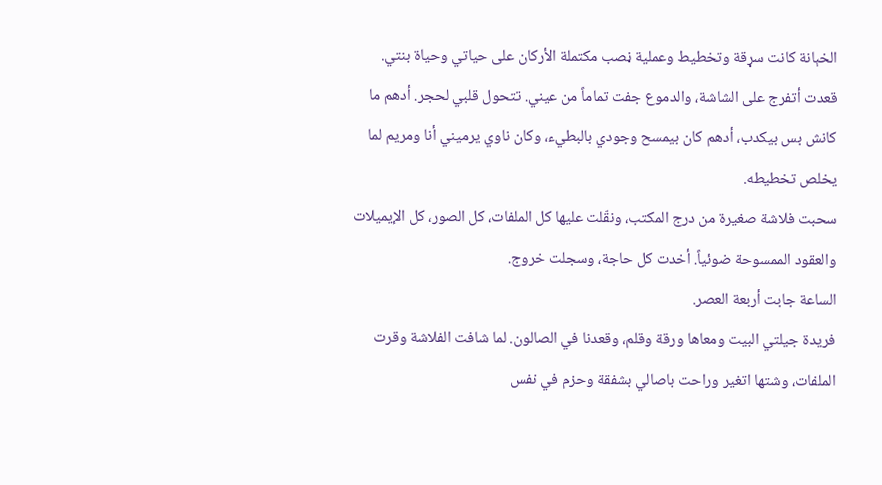الخېانة كانت سړقة وتخطيط وعملية ڼصب مكتملة الأركان على حياتي وحياة بنتي.
قعدت أتفرج على الشاشة، والدموع جفت تماماً من عيني. تتحول قلبي لحجر. أدهم ما كانش بس بيكدب، أدهم كان بيمسح وجودي بالبطيء، وكان ناوي يرميني أنا ومريم لما يخلص تخطيطه.
سحبت فلاشة صغيرة من درج المكتب، ونقّلت عليها كل الملفات، كل الصور، كل الإيميلات والعقود الممسوحة ضوئياً. أخدت كل حاجة، وسجلت خروج.
الساعة جابت أربعة العصر.
فريدة جيلتي البيت ومعاها ورقة وقلم، وقعدنا في الصالون. لما شافت الفلاشة وقرت الملفات، وشتها اتغير وراحت باصالي بشفقة وحزم في نفس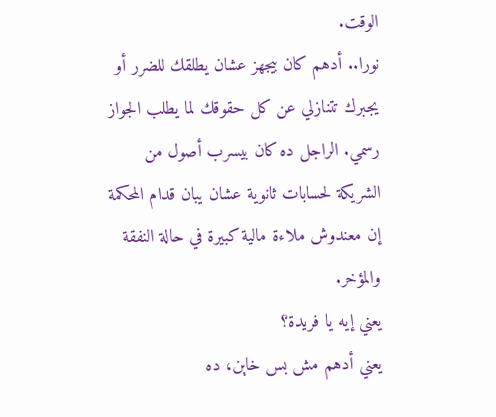الوقت.
نورا.. أدهم كان بيجهز عشان يطلقك للضرر أو يجبرك تتنازلي عن كل حقوقك لما يطلب الجواز رسمي. الراجل ده كان بيسرب أصول من الشريكة لحسابات ثانوية عشان يبان قدام المحكمة إن معندوش ملاءة مالية كبيرة في حالة النفقة والمؤخر.
يعني إيه يا فريدة؟
يعني أدهم مش بس خاېن، ده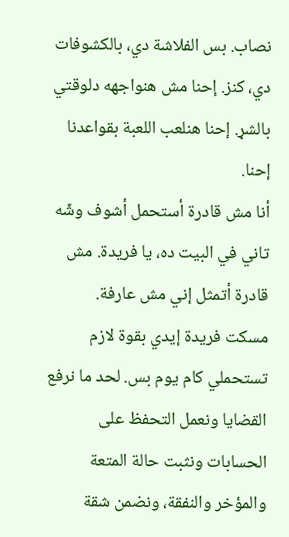نصاب. بس الفلاشة دي، بالكشوفات دي، كنز. إحنا مش هنواجهه دلوقتي بالشړ. إحنا هنلعب اللعبة بقواعدنا إحنا.
أنا مش قادرة أستحمل أشوف وشّه تاني في البيت ده، يا فريدة. مش قادرة أتمثل إني مش عارفة.
مسكت فريدة إيدي بقوة لازم تستحملي كام يوم بس. لحد ما نرفع القضايا ونعمل التحفظ على الحسابات ونثبت حالة المتعة والمؤخر والنفقة، ونضمن شقة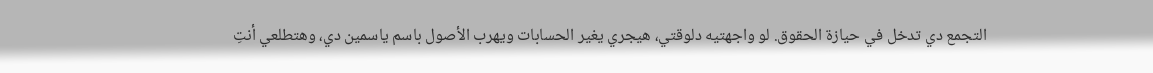التجمع دي تدخل في حيازة الحقوق. لو واجهتيه دلوقتي، هيجري يغير الحسابات ويهرب الأصول باسم ياسمين دي، وهتطلعي أنتِ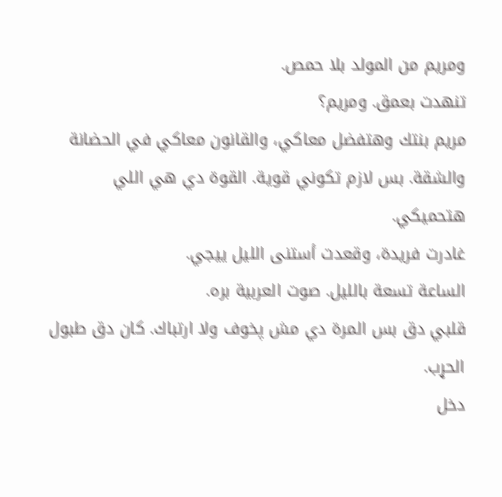ومريم من المولد بلا حمص.
تنهدت بعمق. ومريم؟
مريم بنتك وهتفضل معاكي، والقانون معاكي في الحضانة والشقة. بس لازم تكوني قوية. القوة دي هي اللي هتحميكي.
غادرت فريدة، وقعدت أستنى الليل ييجي.
الساعة تسعة بالليل. صوت العربية بره.
قلبي دق بس المرة دي مش پخوف ولا ارتباك. كان دق طبول الحړب.
دخل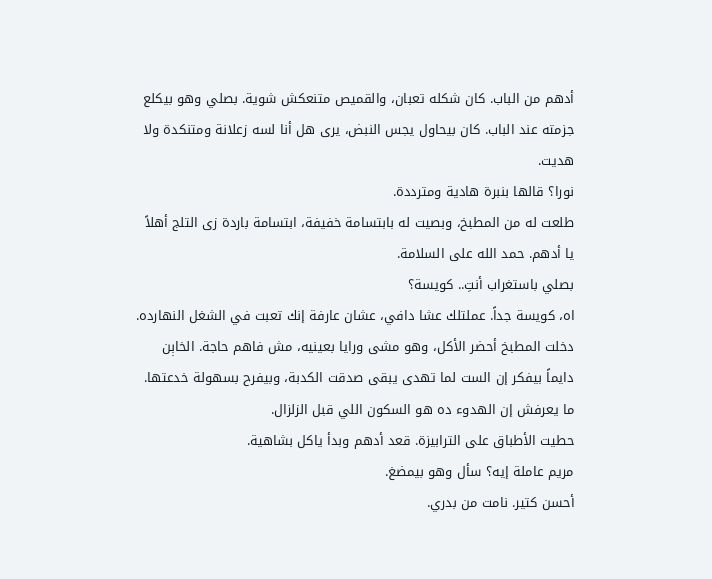أدهم من الباب. كان شكله تعبان، والقميص متنعكش شوية. بصلي وهو بيكلع جزمته عند الباب. كان بيحاول يجس النبض، يرى هل أنا لسه زعلانة ومتنكدة ولا هديت.
نورا؟ قالها بنبرة هادية ومترددة.
طلعت له من المطبخ، وبصيت له بابتسامة خفيفة، ابتسامة باردة زى التلج أهلاً يا أدهم. حمد الله على السلامة.
بصلي باستغراب أنتِ.. كويسة؟
اه، كويسة جداً. عملتلك عشا دافي، عشان عارفة إنك تعبت في الشغل النهارده.
دخلت المطبخ أحضر الأكل، وهو مشى ورايا بعينيه، مش فاهم حاجة. الخاېن دايماً بيفكر إن الست لما تهدى يبقى صدقت الكدبة، وبيفرح بسهولة خدعتها. ما يعرفش إن الهدوء ده هو السكون اللي قبل الزلزال.
حطيت الأطباق على الترابيزة. قعد أدهم وبدأ ياكل بشاهية.
مريم عاملة إيه؟ سأل وهو بيمضغ.
أحسن كتير. نامت من بدري.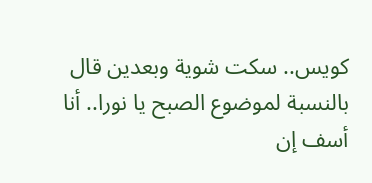كويس.. سكت شوية وبعدين قال بالنسبة لموضوع الصبح يا نورا.. أنا أسف إن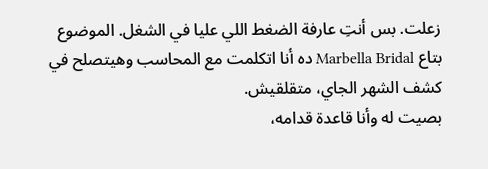زعلت. بس أنتِ عارفة الضغط اللي عليا في الشغل. الموضوع بتاع Marbella Bridal ده أنا اتكلمت مع المحاسب وهيتصلح في كشف الشهر الجاي، متقلقيش.
بصيت له وأنا قاعدة قدامه،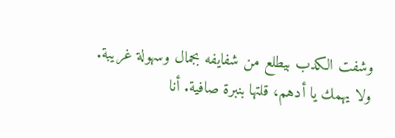وشفت الكدب بيطلع من شفايفه بجمال وسهولة غريبة.
ولا يهمك يا أدهم، قلتها بنبرة صافية. أنا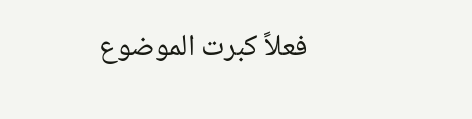فعلاً كبرت الموضوع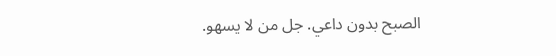الصبح بدون داعي. جل من لا يسهو.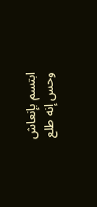ابتسم بإنعاش وحس إنه طلع